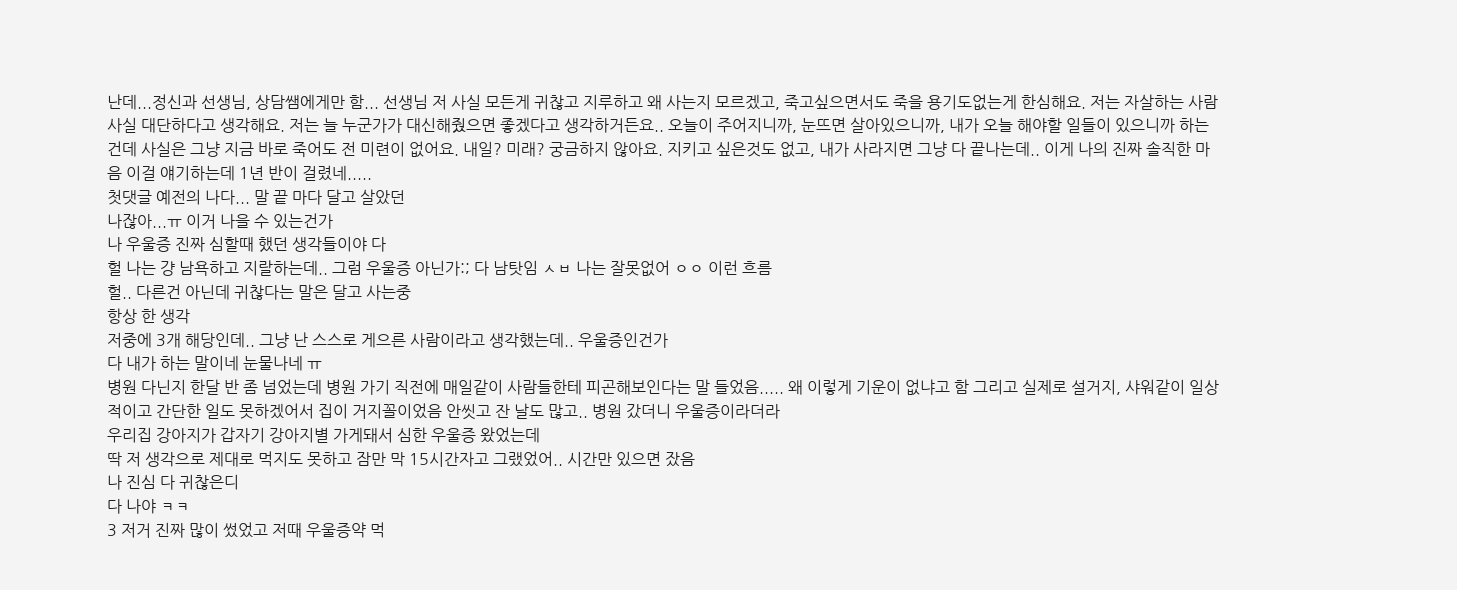난데...정신과 선생님, 상담쌤에게만 함... 선생님 저 사실 모든게 귀찮고 지루하고 왜 사는지 모르겠고, 죽고싶으면서도 죽을 용기도없는게 한심해요. 저는 자살하는 사람 사실 대단하다고 생각해요. 저는 늘 누군가가 대신해줬으면 좋겠다고 생각하거든요.. 오늘이 주어지니까, 눈뜨면 살아있으니까, 내가 오늘 해야할 일들이 있으니까 하는건데 사실은 그냥 지금 바로 죽어도 전 미련이 없어요. 내일? 미래? 궁금하지 않아요. 지키고 싶은것도 없고, 내가 사라지면 그냥 다 끝나는데.. 이게 나의 진짜 솔직한 마음 이걸 얘기하는데 1년 반이 걸렸네.....
첫댓글 예전의 나다... 말 끝 마다 달고 살았던
나잖아...ㅠ 이거 나을 수 있는건가
나 우울증 진짜 심할때 했던 생각들이야 다
헐 나는 걍 남욕하고 지랄하는데.. 그럼 우울증 아닌가:; 다 남탓임 ㅅㅂ 나는 잘못없어 ㅇㅇ 이런 흐름
헐.. 다른건 아닌데 귀찮다는 말은 달고 사는중
항상 한 생각
저중에 3개 해당인데.. 그냥 난 스스로 게으른 사람이라고 생각했는데.. 우울증인건가
다 내가 하는 말이네 눈물나네 ㅠ
병원 다닌지 한달 반 좀 넘었는데 병원 가기 직전에 매일같이 사람들한테 피곤해보인다는 말 들었음..... 왜 이렇게 기운이 없냐고 함 그리고 실제로 설거지, 샤워같이 일상적이고 간단한 일도 못하겠어서 집이 거지꼴이었음 안씻고 잔 날도 많고.. 병원 갔더니 우울증이라더라
우리집 강아지가 갑자기 강아지별 가게돼서 심한 우울증 왔었는데
딱 저 생각으로 제대로 먹지도 못하고 잠만 막 15시간자고 그랬었어.. 시간만 있으면 잤음
나 진심 다 귀찮은디
다 나야 ㅋㅋ
3 저거 진짜 많이 썼었고 저때 우울증약 먹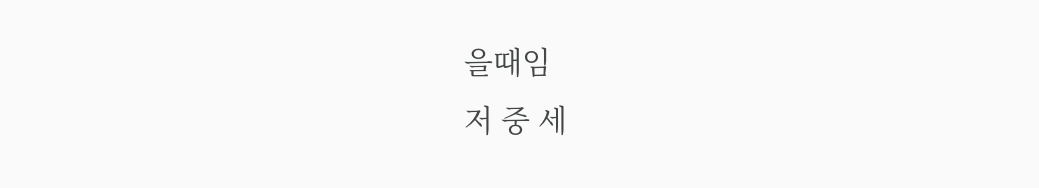을때임
저 중 세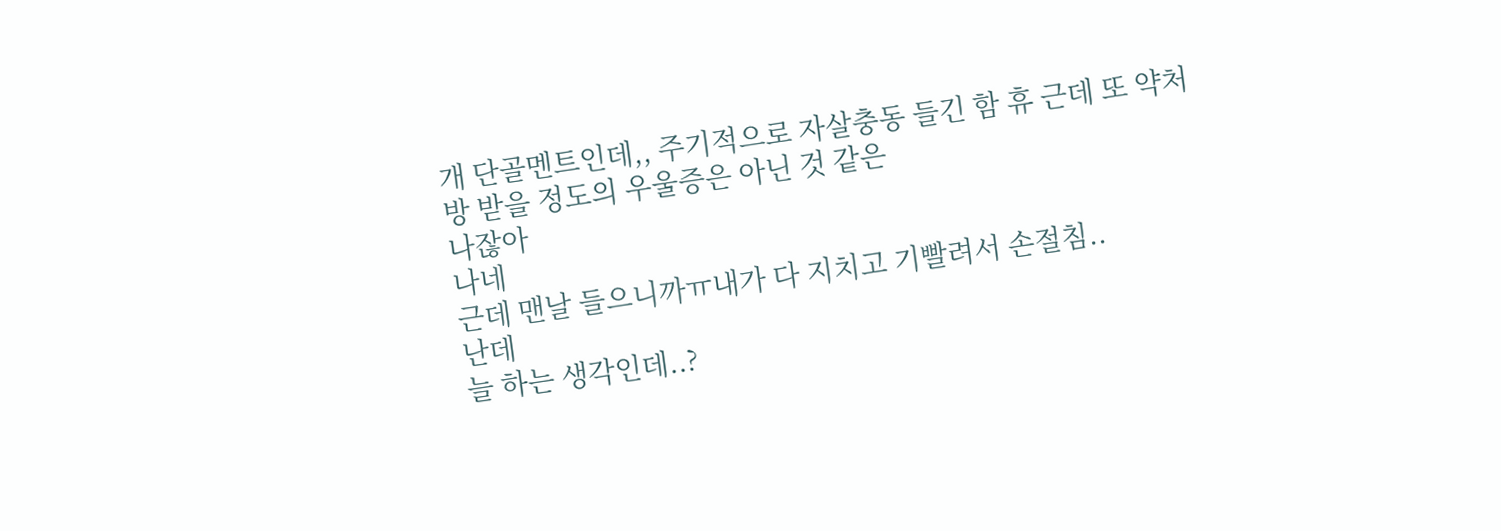개 단골멘트인데,, 주기적으로 자살충동 들긴 함 휴 근데 또 약처방 받을 정도의 우울증은 아닌 것 같은
나잖아
나네
근데 맨날 들으니까ㅠ내가 다 지치고 기빨려서 손절침..
난데
늘 하는 생각인데..?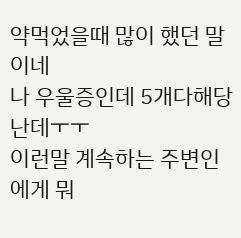약먹었을때 많이 했던 말이네
나 우울증인데 5개다해당
난데ㅜㅜ
이런말 계속하는 주변인에게 뭐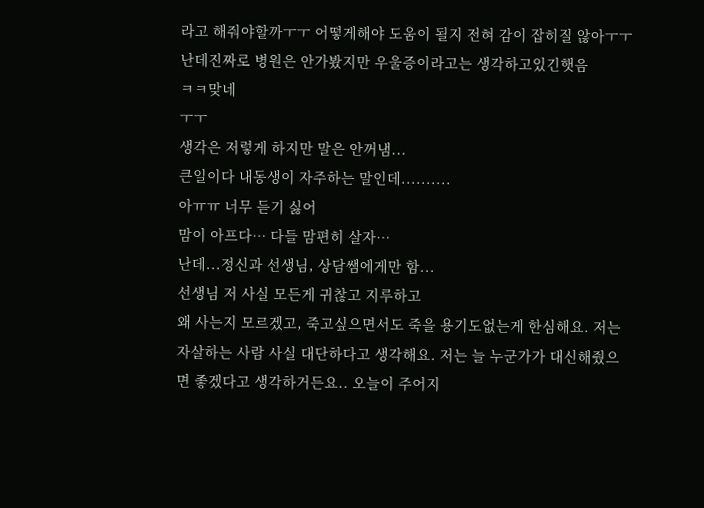라고 해줘야할까ㅜㅜ 어떻게해야 도움이 될지 전혀 감이 잡히질 않아ㅜㅜ
난데진짜로 병원은 안가봤지만 우울증이라고는 생각하고있긴햇음
ㅋㅋ맞네
ㅜㅜ
생각은 저렇게 하지만 말은 안꺼냄...
큰일이다 내동생이 자주하는 말인데..........
아ㅠㅠ 너무 듣기 싫어
맘이 아프다… 다들 맘편히 살자…
난데...정신과 선생님, 상담쌤에게만 함...
선생님 저 사실 모든게 귀찮고 지루하고
왜 사는지 모르겠고, 죽고싶으면서도 죽을 용기도없는게 한심해요. 저는 자살하는 사람 사실 대단하다고 생각해요. 저는 늘 누군가가 대신해줬으면 좋겠다고 생각하거든요.. 오늘이 주어지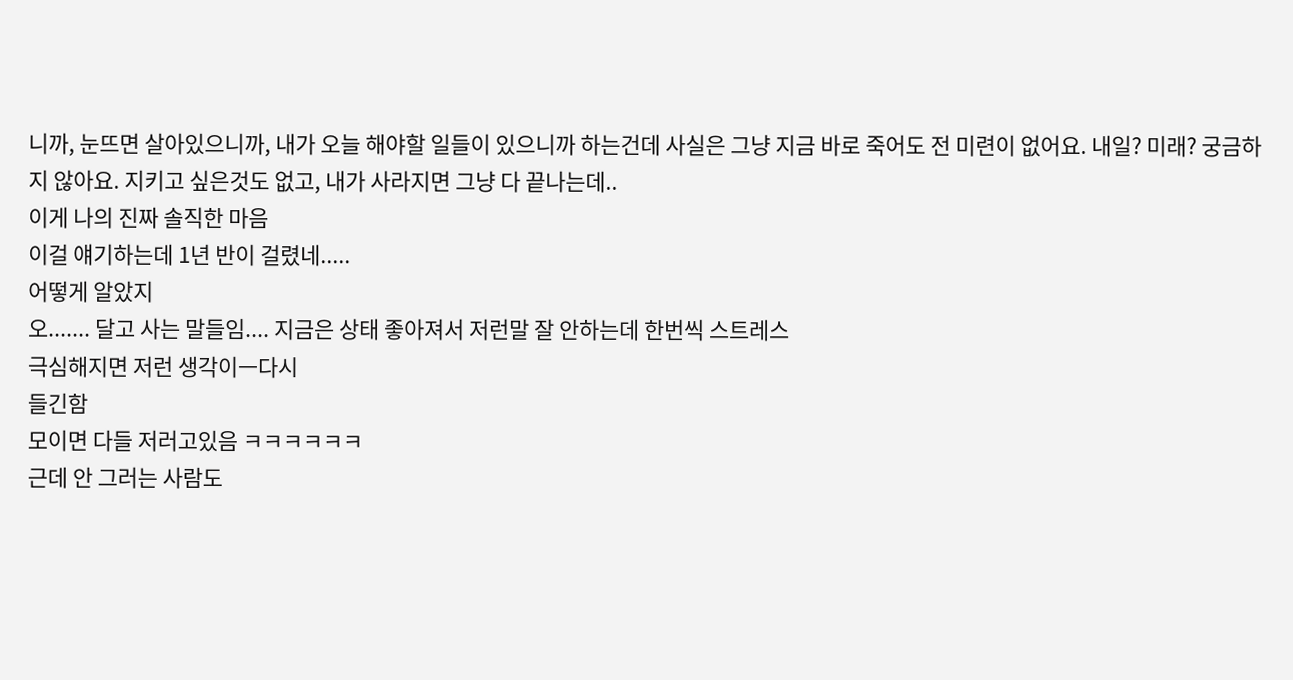니까, 눈뜨면 살아있으니까, 내가 오늘 해야할 일들이 있으니까 하는건데 사실은 그냥 지금 바로 죽어도 전 미련이 없어요. 내일? 미래? 궁금하지 않아요. 지키고 싶은것도 없고, 내가 사라지면 그냥 다 끝나는데..
이게 나의 진짜 솔직한 마음
이걸 얘기하는데 1년 반이 걸렸네.....
어떻게 알았지
오....... 달고 사는 말들임.... 지금은 상태 좋아져서 저런말 잘 안하는데 한번씩 스트레스
극심해지면 저런 생각이ㅡ다시
들긴함
모이면 다들 저러고있음 ㅋㅋㅋㅋㅋㅋ
근데 안 그러는 사람도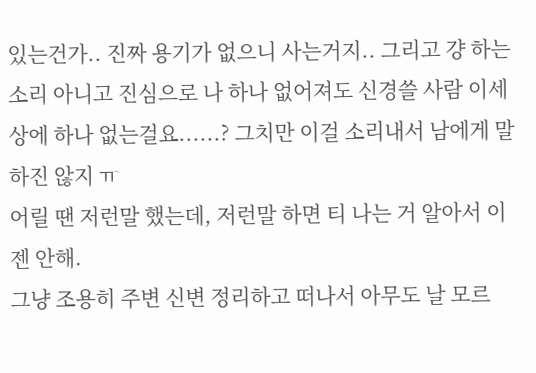있는건가.. 진짜 용기가 없으니 사는거지.. 그리고 걍 하는 소리 아니고 진심으로 나 하나 없어져도 신경쓸 사람 이세상에 하나 없는걸요......? 그치만 이걸 소리내서 남에게 말하진 않지 ㅠ
어릴 땐 저런말 했는데, 저런말 하면 티 나는 거 알아서 이젠 안해.
그냥 조용히 주변 신변 정리하고 떠나서 아무도 날 모르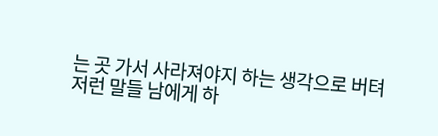는 곳 가서 사라져야지 하는 생각으로 버텨
저런 말들 남에게 하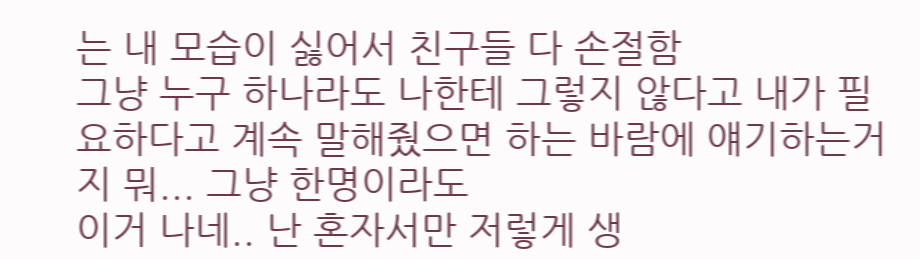는 내 모습이 싫어서 친구들 다 손절함
그냥 누구 하나라도 나한테 그렇지 않다고 내가 필요하다고 계속 말해줬으면 하는 바람에 얘기하는거지 뭐... 그냥 한명이라도
이거 나네.. 난 혼자서만 저렇게 생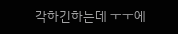각하긴하는데 ㅜㅜ에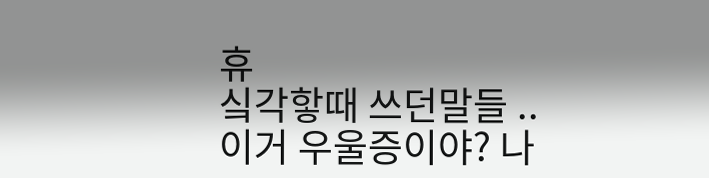휴
싴각핳때 쓰던말들 ..
이거 우울증이야? 나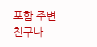포함 주변 친구나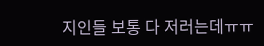지인들 보통 다 저러는데ㅠㅠ